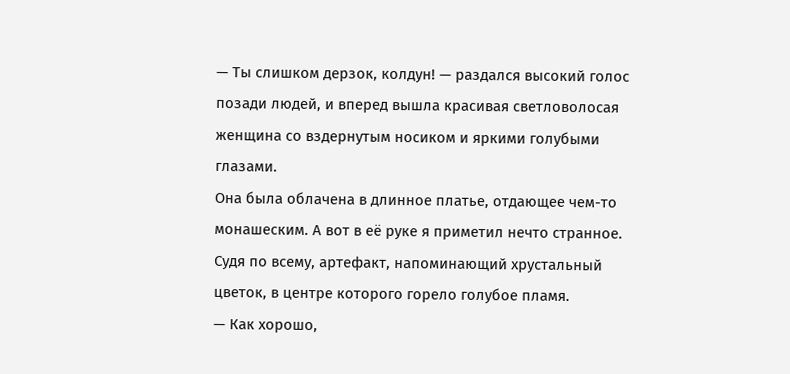— Ты слишком дерзок, колдун! — раздался высокий голос позади людей, и вперед вышла красивая светловолосая женщина со вздернутым носиком и яркими голубыми глазами.
Она была облачена в длинное платье, отдающее чем-то монашеским. А вот в её руке я приметил нечто странное. Судя по всему, артефакт, напоминающий хрустальный цветок, в центре которого горело голубое пламя.
— Как хорошо,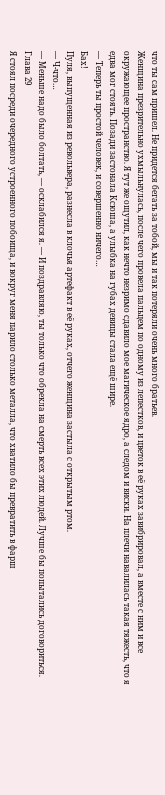что ты сам пришел. Не придется бегать за тобой, мы и так потеряли очень много братьев.
Женщина презрительно ухмыльнулась, после чего провела пальцем по одному из лепестков, и цветок в её руках завибрировал, а вместе с ним и все окружающее пространство. Я тут же ощутил, как нечто незримо сдавило мое магическое ядро, а следом и виски. На плечи навалилась такая тяжесть, что я едва мог стоять. Позади застонала Ксюша, а улыбка на губах девицы стала ещё шире.
— Теперь ты простой человек, и совершенно ничего…
Бах!
Пуля, выпущенная из револьвера, разнесла в клочья артефакт в её руках, отчего женщина застыла с открытым ртом.
— Ч-что…
— Меньше надо было болтать, — осклабился я. — И поздравляю, ты только что обрекла на смерть всех этих людей. Лучше бы попытались договориться.
Глава 29
Я стоял посреди очередного устроенного побоища, и вокруг меня парило столько металла, что хватило бы превратить в фарш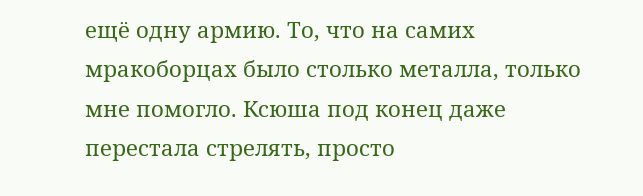ещё одну армию. То, что на самих мракоборцах было столько металла, только мне помогло. Ксюша под конец даже перестала стрелять, просто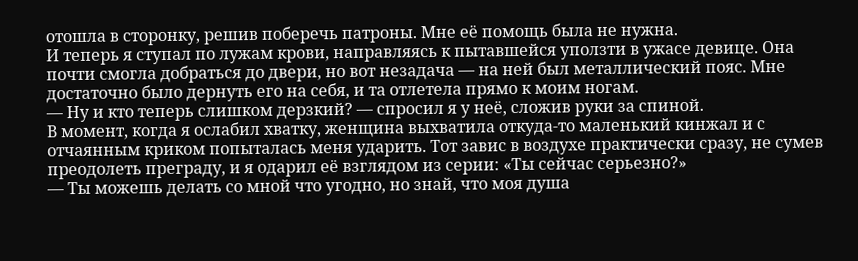отошла в сторонку, решив поберечь патроны. Мне её помощь была не нужна.
И теперь я ступал по лужам крови, направляясь к пытавшейся уползти в ужасе девице. Она почти смогла добраться до двери, но вот незадача — на ней был металлический пояс. Мне достаточно было дернуть его на себя, и та отлетела прямо к моим ногам.
— Ну и кто теперь слишком дерзкий? — спросил я у неё, сложив руки за спиной.
В момент, когда я ослабил хватку, женщина выхватила откуда-то маленький кинжал и с отчаянным криком попыталась меня ударить. Тот завис в воздухе практически сразу, не сумев преодолеть преграду, и я одарил её взглядом из серии: «Ты сейчас серьезно?»
— Ты можешь делать со мной что угодно, но знай, что моя душа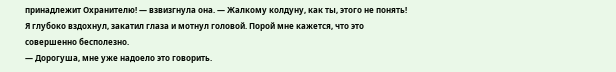принадлежит Охранителю! — взвизгнула она. — Жалкому колдуну, как ты, этого не понять!
Я глубоко вздохнул, закатил глаза и мотнул головой. Порой мне кажется, что это совершенно бесполезно.
— Дорогуша, мне уже надоело это говорить.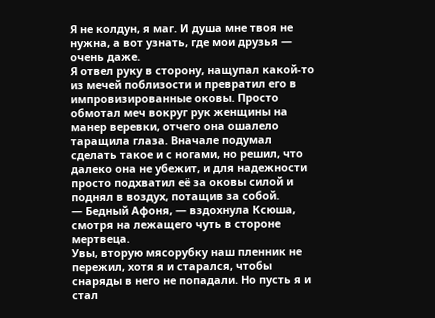Я не колдун, я маг. И душа мне твоя не нужна, а вот узнать, где мои друзья — очень даже.
Я отвел руку в сторону, нащупал какой-то из мечей поблизости и превратил его в импровизированные оковы. Просто обмотал меч вокруг рук женщины на манер веревки, отчего она ошалело таращила глаза. Вначале подумал сделать такое и с ногами, но решил, что далеко она не убежит, и для надежности просто подхватил её за оковы силой и поднял в воздух, потащив за собой.
— Бедный Афоня, — вздохнула Ксюша, смотря на лежащего чуть в стороне мертвеца.
Увы, вторую мясорубку наш пленник не пережил, хотя я и старался, чтобы снаряды в него не попадали. Но пусть я и стал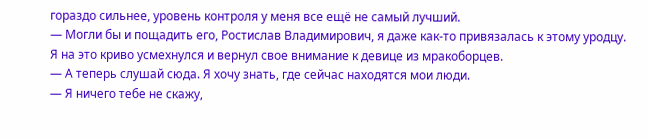гораздо сильнее, уровень контроля у меня все ещё не самый лучший.
— Могли бы и пощадить его, Ростислав Владимирович, я даже как-то привязалась к этому уродцу.
Я на это криво усмехнулся и вернул свое внимание к девице из мракоборцев.
— А теперь слушай сюда. Я хочу знать, где сейчас находятся мои люди.
— Я ничего тебе не скажу,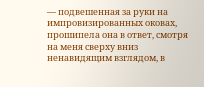— подвешенная за руки на импровизированных оковах, прошипела она в ответ, смотря на меня сверху вниз ненавидящим взглядом, в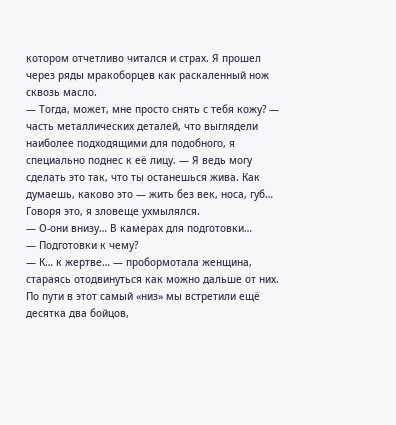котором отчетливо читался и страх. Я прошел через ряды мракоборцев как раскаленный нож сквозь масло.
— Тогда, может, мне просто снять с тебя кожу? — часть металлических деталей, что выглядели наиболее подходящими для подобного, я специально поднес к её лицу. — Я ведь могу сделать это так, что ты останешься жива. Как думаешь, каково это — жить без век, носа, губ…
Говоря это, я зловеще ухмылялся.
— О-они внизу… В камерах для подготовки…
— Подготовки к чему?
— К… к жертве… — пробормотала женщина, стараясь отодвинуться как можно дальше от них.
По пути в этот самый «низ» мы встретили ещё десятка два бойцов,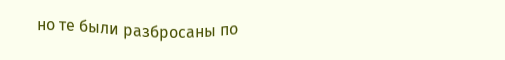но те были разбросаны по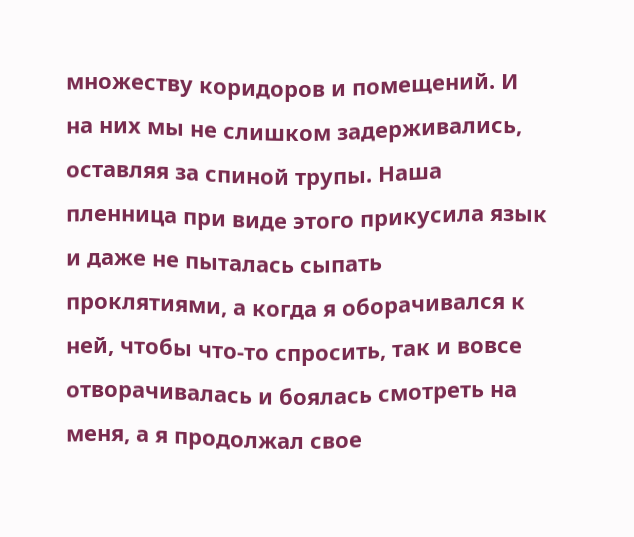множеству коридоров и помещений. И на них мы не слишком задерживались, оставляя за спиной трупы. Наша пленница при виде этого прикусила язык и даже не пыталась сыпать проклятиями, а когда я оборачивался к ней, чтобы что-то спросить, так и вовсе отворачивалась и боялась смотреть на меня, а я продолжал свое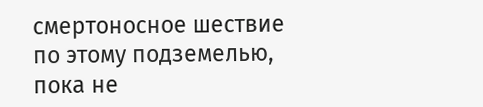смертоносное шествие по этому подземелью, пока не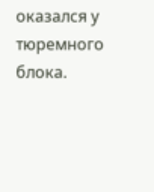оказался у тюремного блока.